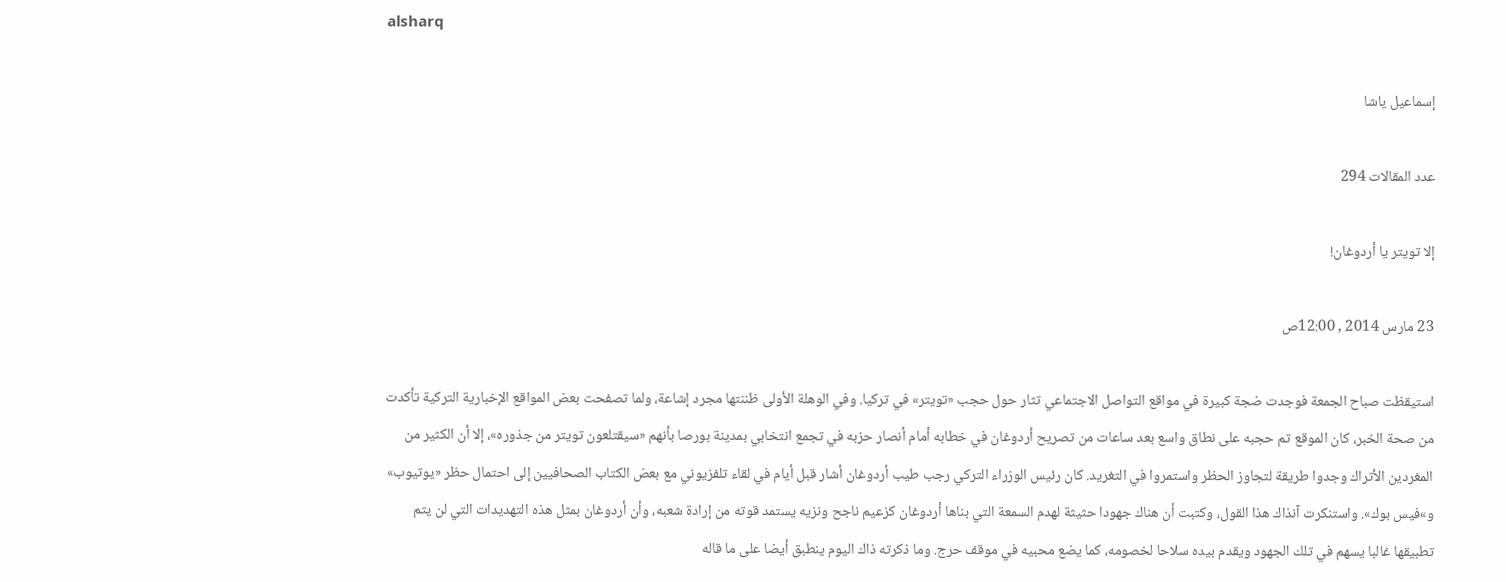alsharq

إسماعيل ياشا

عدد المقالات 294

إلا تويتر يا أردوغان!

23 مارس 2014 , 12:00ص

استيقظت صباح الجمعة فوجدت ضجة كبيرة في مواقع التواصل الاجتماعي تثار حول حجب «تويتر» في تركيا. وفي الوهلة الأولى ظننتها مجرد إشاعة، ولما تصفحت بعض المواقع الإخبارية التركية تأكدت من صحة الخبر، كان الموقع تم حجبه على نطاق واسع بعد ساعات من تصريح أردوغان في خطابه أمام أنصار حزبه في تجمع انتخابي بمدينة بورصا بأنهم «سيقتلعون تويتر من جذوره»، إلا أن الكثير من المغردين الأتراك وجدوا طريقة لتجاوز الحظر واستمروا في التغريد. كان رئيس الوزراء التركي رجب طيب أردوغان أشار قبل أيام في لقاء تلفزيوني مع بعض الكتاب الصحافيين إلى احتمال حظر «يوتيوب» و»فيس بوك». واستنكرت آنذاك هذا القول، وكتبت أن هناك جهودا حثيثة لهدم السمعة التي بناها أردوغان كزعيم ناجح ونزيه يستمد قوته من إرادة شعبه، وأن أردوغان بمثل هذه التهديدات التي لن يتم تطبيقها غالبا يسهم في تلك الجهود ويقدم بيده سلاحا لخصومه، كما يضع محبيه في موقف حرج. وما ذكرته ذاك اليوم ينطبق أيضا على ما قاله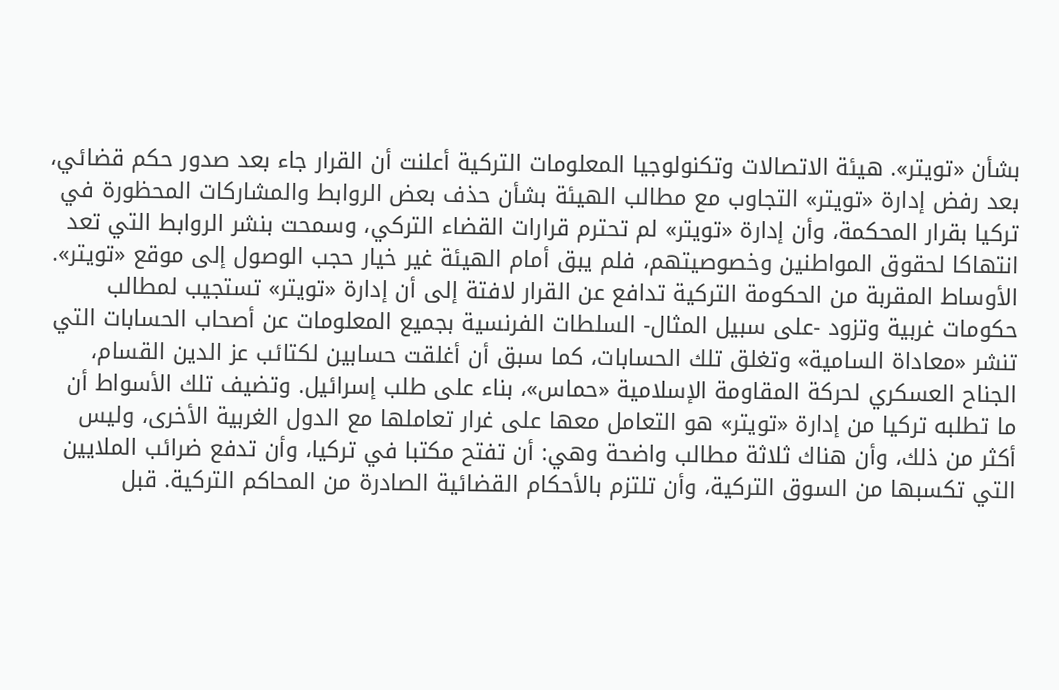بشأن «تويتر». هيئة الاتصالات وتكنولوجيا المعلومات التركية أعلنت أن القرار جاء بعد صدور حكم قضائي، بعد رفض إدارة «تويتر» التجاوب مع مطالب الهيئة بشأن حذف بعض الروابط والمشاركات المحظورة في تركيا بقرار المحكمة، وأن إدارة «تويتر» لم تحترم قرارات القضاء التركي، وسمحت بنشر الروابط التي تعد انتهاكا لحقوق المواطنين وخصوصيتهم، فلم يبق أمام الهيئة غير خيار حجب الوصول إلى موقع «تويتر». الأوساط المقربة من الحكومة التركية تدافع عن القرار لافتة إلى أن إدارة «تويتر» تستجيب لمطالب حكومات غربية وتزود -على سبيل المثال- السلطات الفرنسية بجميع المعلومات عن أصحاب الحسابات التي تنشر «معاداة السامية» وتغلق تلك الحسابات، كما سبق أن أغلقت حسابين لكتائب عز الدين القسام، الجناح العسكري لحركة المقاومة الإسلامية «حماس»، بناء على طلب إسرائيل. وتضيف تلك الأسواط أن ما تطلبه تركيا من إدارة «تويتر» هو التعامل معها على غرار تعاملها مع الدول الغربية الأخرى، وليس أكثر من ذلك، وأن هناك ثلاثة مطالب واضحة وهي: أن تفتح مكتبا في تركيا، وأن تدفع ضرائب الملايين التي تكسبها من السوق التركية، وأن تلتزم بالأحكام القضائية الصادرة من المحاكم التركية. قبل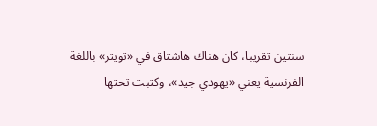سنتين تقريبا، كان هناك هاشتاق في «تويتر» باللغة الفرنسية يعني «يهودي جيد»، وكتبت تحتها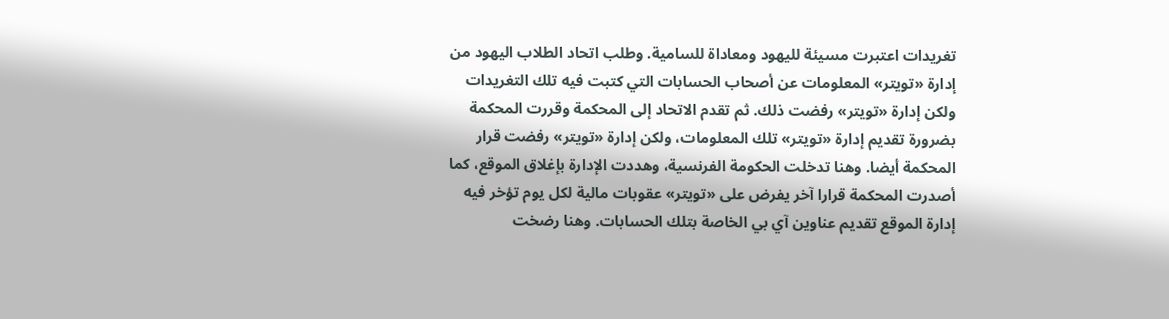تغريدات اعتبرت مسيئة لليهود ومعاداة للسامية. وطلب اتحاد الطلاب اليهود من إدارة «تويتر» المعلومات عن أصحاب الحسابات التي كتبت فيه تلك التغريدات ولكن إدارة «تويتر» رفضت ذلك. ثم تقدم الاتحاد إلى المحكمة وقررت المحكمة بضرورة تقديم إدارة «تويتر» تلك المعلومات، ولكن إدارة «تويتر» رفضت قرار المحكمة أيضا. وهنا تدخلت الحكومة الفرنسية، وهددت الإدارة بإغلاق الموقع، كما أصدرت المحكمة قرارا آخر يفرض على «تويتر» عقوبات مالية لكل يوم تؤخر فيه إدارة الموقع تقديم عناوين آي بي الخاصة بتلك الحسابات. وهنا رضخت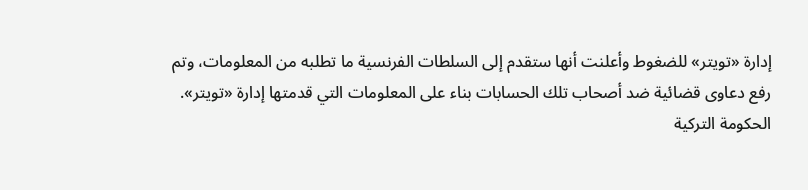إدارة «تويتر» للضغوط وأعلنت أنها ستقدم إلى السلطات الفرنسية ما تطلبه من المعلومات، وتم رفع دعاوى قضائية ضد أصحاب تلك الحسابات بناء على المعلومات التي قدمتها إدارة «تويتر». الحكومة التركية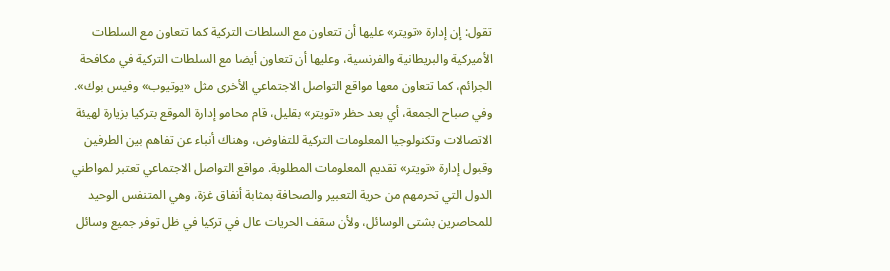تقول: إن إدارة «تويتر» عليها أن تتعاون مع السلطات التركية كما تتعاون مع السلطات الأميركية والبريطانية والفرنسية، وعليها أن تتعاون أيضا مع السلطات التركية في مكافحة الجرائم، كما تتعاون معها مواقع التواصل الاجتماعي الأخرى مثل «يوتيوب» وفيس بوك». وفي صباح الجمعة، أي بعد حظر «تويتر» بقليل، قام محامو إدارة الموقع بتركيا بزيارة لهيئة الاتصالات وتكنولوجيا المعلومات التركية للتفاوض، وهناك أنباء عن تفاهم بين الطرفين وقبول إدارة «تويتر» تقديم المعلومات المطلوبة. مواقع التواصل الاجتماعي تعتبر لمواطني الدول التي تحرمهم من حرية التعبير والصحافة بمثابة أنفاق غزة، وهي المتنفس الوحيد للمحاصرين بشتى الوسائل، ولأن سقف الحريات عال في تركيا في ظل توفر جميع وسائل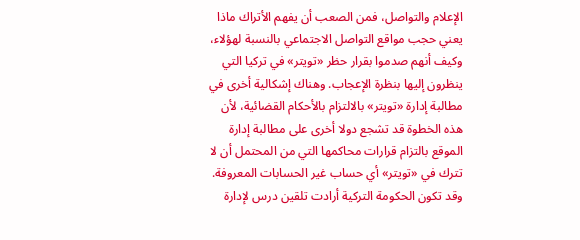الإعلام والتواصل، فمن الصعب أن يفهم الأتراك ماذا يعني حجب مواقع التواصل الاجتماعي بالنسبة لهؤلاء، وكيف أنهم صدموا بقرار حظر «تويتر» في تركيا التي ينظرون إليها بنظرة الإعجاب. وهناك إشكالية أخرى في مطالبة إدارة «تويتر» بالالتزام بالأحكام القضائية، لأن هذه الخطوة قد تشجع دولا أخرى على مطالبة إدارة الموقع بالتزام قرارات محاكمها التي من المحتمل أن لا تترك في «تويتر» أي حساب غير الحسابات المعروفة. وقد تكون الحكومة التركية أرادت تلقين درس لإدارة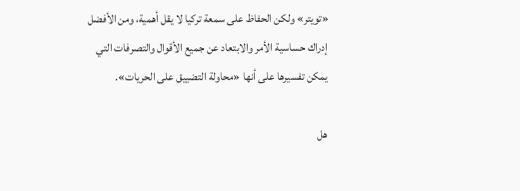«تويتر» ولكن الحفاظ على سمعة تركيا لا يقل أهمية، ومن الأفضل إدراك حساسية الأمر والابتعاد عن جميع الأقوال والتصرفات التي يمكن تفسيرها على أنها «محاولة التضييق على الحريات».

هل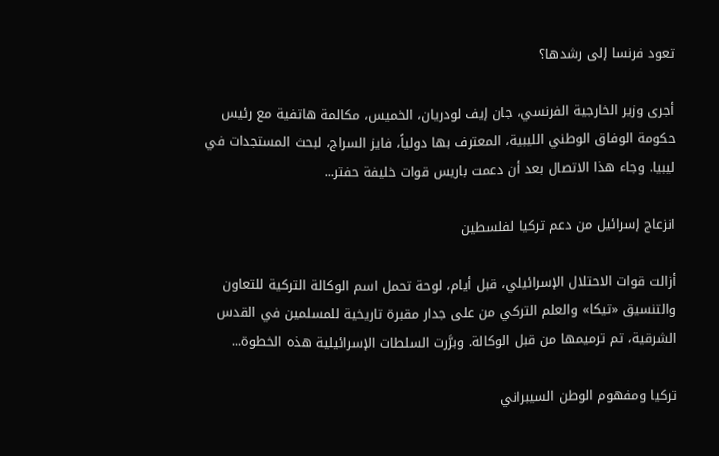تعود فرنسا إلى رشدها؟

أجرى وزير الخارجية الفرنسي، جان إيف لودريان، الخميس، مكالمة هاتفية مع رئيس حكومة الوفاق الوطني الليبية، المعترف بها دولياً، فايز السراج، لبحث المستجدات في ليبيا. وجاء هذا الاتصال بعد أن دعمت باريس قوات خليفة حفتر...

انزعاج إسرائيل من دعم تركيا لفلسطين

أزالت قوات الاحتلال الإسرائيلي، قبل أيام، لوحة تحمل اسم الوكالة التركية للتعاون والتنسيق «تيكا» والعلم التركي من على جدار مقبرة تاريخية للمسلمين في القدس الشرقية، تم ترميمها من قبل الوكالة. وبرَّرت السلطات الإسرائيلية هذه الخطوة...

تركيا ومفهوم الوطن السيبراني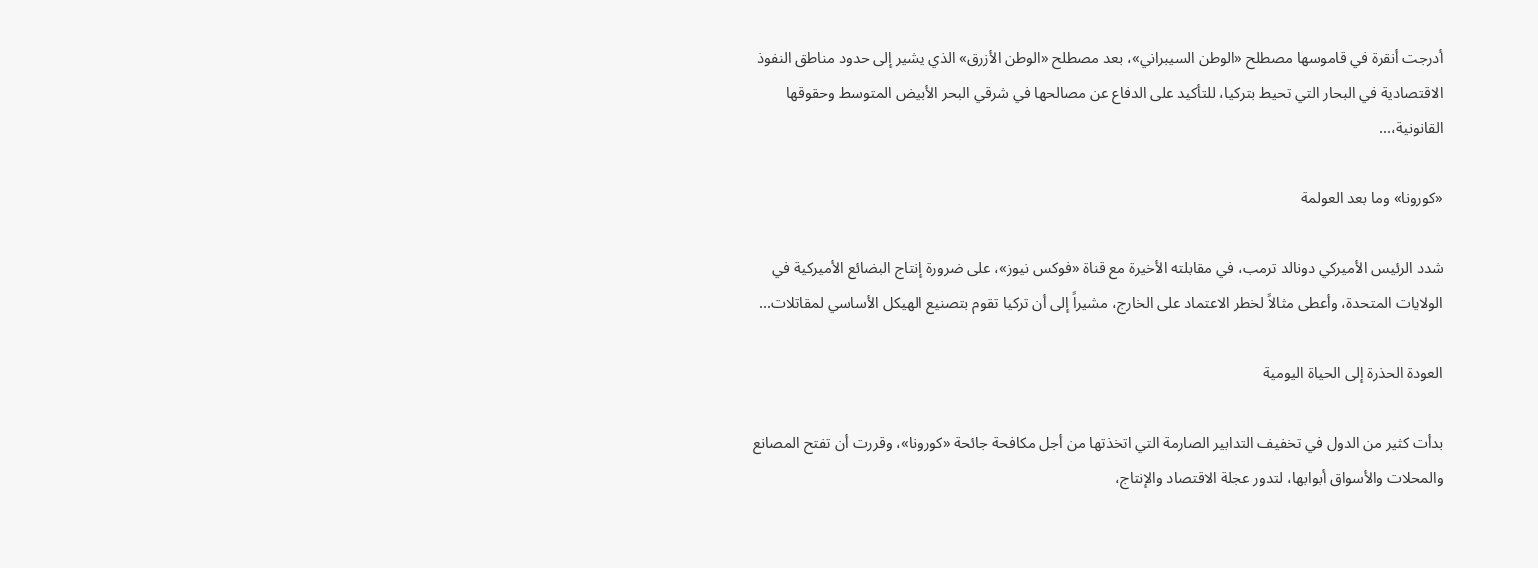أدرجت أنقرة في قاموسها مصطلح «الوطن السيبراني»، بعد مصطلح «الوطن الأزرق» الذي يشير إلى حدود مناطق النفوذ الاقتصادية في البحار التي تحيط بتركيا، للتأكيد على الدفاع عن مصالحها في شرقي البحر الأبيض المتوسط وحقوقها القانونية،...

«كورونا» وما بعد العولمة

شدد الرئيس الأميركي دونالد ترمب، في مقابلته الأخيرة مع قناة «فوكس نيوز»، على ضرورة إنتاج البضائع الأميركية في الولايات المتحدة، وأعطى مثالاً لخطر الاعتماد على الخارج، مشيراً إلى أن تركيا تقوم بتصنيع الهيكل الأساسي لمقاتلات...

العودة الحذرة إلى الحياة اليومية

بدأت كثير من الدول في تخفيف التدابير الصارمة التي اتخذتها من أجل مكافحة جائحة «كورونا»، وقررت أن تفتح المصانع والمحلات والأسواق أبوابها، لتدور عجلة الاقتصاد والإنتاج،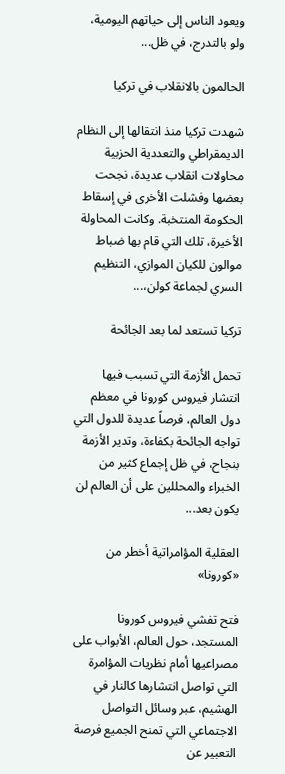ويعود الناس إلى حياتهم اليومية، ولو بالتدرج، في ظل...

الحالمون بالانقلاب في تركيا

شهدت تركيا منذ انتقالها إلى النظام الديمقراطي والتعددية الحزبية محاولات انقلاب عديدة، نجحت بعضها وفشلت الأخرى في إسقاط الحكومة المنتخبة. وكانت المحاولة الأخيرة، تلك التي قام بها ضباط موالون للكيان الموازي، التنظيم السري لجماعة كولن،...

تركيا تستعد لما بعد الجائحة

تحمل الأزمة التي تسبب فيها انتشار فيروس كورونا في معظم دول العالم، فرصاً عديدة للدول التي تواجه الجائحة بكفاءة، وتدير الأزمة بنجاح، في ظل إجماع كثير من الخبراء والمحللين على أن العالم لن يكون بعد...

العقلية المؤامراتية أخطر من «كورونا»

فتح تفشي فيروس كورونا المستجد، حول العالم، الأبواب على مصراعيها أمام نظريات المؤامرة التي تواصل انتشارها كالنار في الهشيم، عبر وسائل التواصل الاجتماعي التي تمنح الجميع فرصة التعبير عن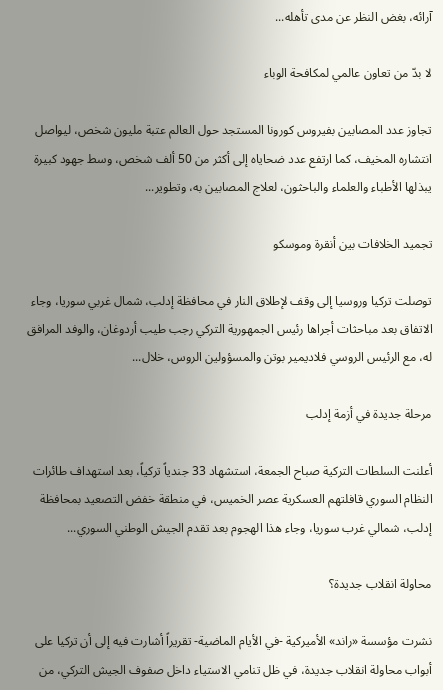آرائه، بغض النظر عن مدى تأهله...

لا بدّ من تعاون عالمي لمكافحة الوباء

تجاوز عدد المصابين بفيروس كورونا المستجد حول العالم عتبة مليون شخص، ليواصل انتشاره المخيف، كما ارتفع عدد ضحاياه إلى أكثر من 50 ألف شخص، وسط جهود كبيرة يبذلها الأطباء والعلماء والباحثون، لعلاج المصابين به، وتطوير...

تجميد الخلافات بين أنقرة وموسكو

توصلت تركيا وروسيا إلى وقف لإطلاق النار في محافظة إدلب، شمال غربي سوريا، وجاء الاتفاق بعد مباحثات أجراها رئيس الجمهورية التركي رجب طيب أردوغان، والوفد المرافق له، مع الرئيس الروسي فلاديمير بوتن والمسؤولين الروس، خلال...

مرحلة جديدة في أزمة إدلب

أعلنت السلطات التركية صباح الجمعة، استشهاد 33 جندياً تركياً، بعد استهداف طائرات النظام السوري قافلتهم العسكرية عصر الخميس، في منطقة خفض التصعيد بمحافظة إدلب، شمالي غرب سوريا، وجاء هذا الهجوم بعد تقدم الجيش الوطني السوري...

محاولة انقلاب جديدة؟

نشرت مؤسسة «راند» الأميركية -في الأيام الماضية- تقريراً أشارت فيه إلى أن تركيا على أبواب محاولة انقلاب جديدة، في ظل تنامي الاستياء داخل صفوف الجيش التركي، من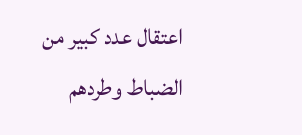اعتقال عدد كبير من الضباط وطردهم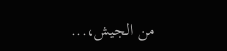من الجيش،...